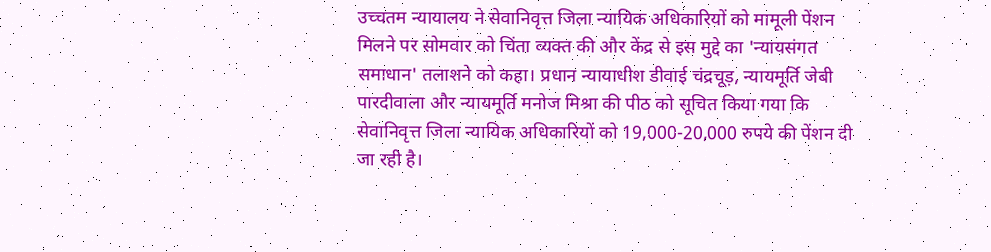उच्चतम न्यायालय ने सेवानिवृत्त जिला न्यायिक अधिकारियों को मामूली पेंशन मिलने पर सोमवार को चिंता व्यक्त की और केंद्र से इस मुद्दे का 'न्यायसंगत समाधान' तलाशने को कहा। प्रधान न्यायाधीश डीवाई चंद्रचूड़, न्यायमूर्ति जेबी पारदीवाला और न्यायमूर्ति मनोज मिश्रा की पीठ को सूचित किया गया कि सेवानिवृत्त जिला न्यायिक अधिकारियों को 19,000-20,000 रुपये की पेंशन दी जा रही है।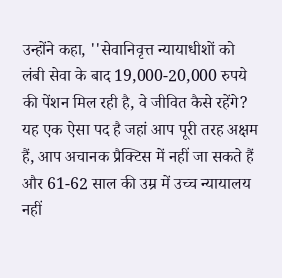उन्होंने कहा, ''सेवानिवृत्त न्यायाधीशों को लंबी सेवा के बाद 19,000-20,000 रुपये की पेंशन मिल रही है, वे जीवित कैसे रहेंगे? यह एक ऐसा पद है जहां आप पूरी तरह अक्षम हैं, आप अचानक प्रैक्टिस में नहीं जा सकते हैं और 61-62 साल की उम्र में उच्च न्यायालय नहीं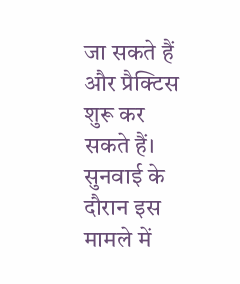जा सकते हैं और प्रैक्टिस शुरू कर सकते हैं। सुनवाई के दौरान इस मामले में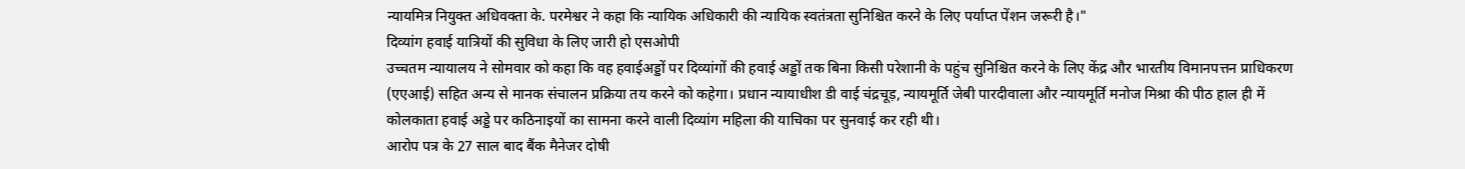न्यायमित्र नियुक्त अधिवक्ता के. परमेश्वर ने कहा कि न्यायिक अधिकारी की न्यायिक स्वतंत्रता सुनिश्चित करने के लिए पर्याप्त पेंशन जरूरी है।"
दिव्यांग हवाई यात्रियों की सुविधा के लिए जारी हो एसओपी
उच्चतम न्यायालय ने सोमवार को कहा कि वह हवाईअड्डों पर दिव्यांगों की हवाई अड्डों तक बिना किसी परेशानी के पहुंच सुनिश्चित करने के लिए केंद्र और भारतीय विमानपत्तन प्राधिकरण (एएआई) सहित अन्य से मानक संचालन प्रक्रिया तय करने को कहेगा। प्रधान न्यायाधीश डी वाई चंद्रचूड़, न्यायमूर्ति जेबी पारदीवाला और न्यायमूर्ति मनोज मिश्रा की पीठ हाल ही में कोलकाता हवाई अड्डे पर कठिनाइयों का सामना करने वाली दिव्यांग महिला की याचिका पर सुनवाई कर रही थी।
आरोप पत्र के 27 साल बाद बैंक मैनेजर दोषी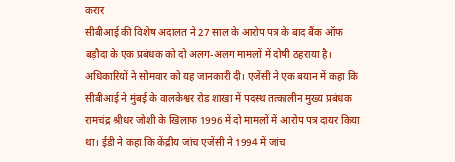करार
सीबीआई की विशेष अदालत ने 27 साल के आरोप पत्र के बाद बैंक ऑफ बड़ौदा के एक प्रबंधक को दो अलग-अलग मामलों में दोषी ठहराया है। अधिकारियों ने सोमवार को यह जानकारी दी। एजेंसी ने एक बयान में कहा कि सीबीआई ने मुंबई के वालकेश्वर रोड शाखा में पदस्थ तत्कालीन मुख्य प्रबंधक रामचंद्र श्रीधर जोशी के खिलाफ 1996 में दो मामलों में आरोप पत्र दायर किया था। ईडी ने कहा कि केंद्रीय जांच एजेंसी ने 1994 में जांच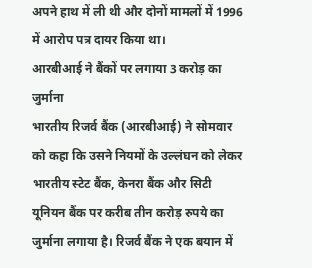अपने हाथ में ली थी और दोनों मामलों में 1996 में आरोप पत्र दायर किया था।
आरबीआई ने बैंकों पर लगाया 3 करोड़ का जुर्माना
भारतीय रिजर्व बैंक (आरबीआई) ने सोमवार को कहा कि उसने नियमों के उल्लंघन को लेकर भारतीय स्टेट बैंक, केनरा बैंक और सिटी यूनियन बैंक पर करीब तीन करोड़ रुपये का जुर्माना लगाया है। रिजर्व बैंक ने एक बयान में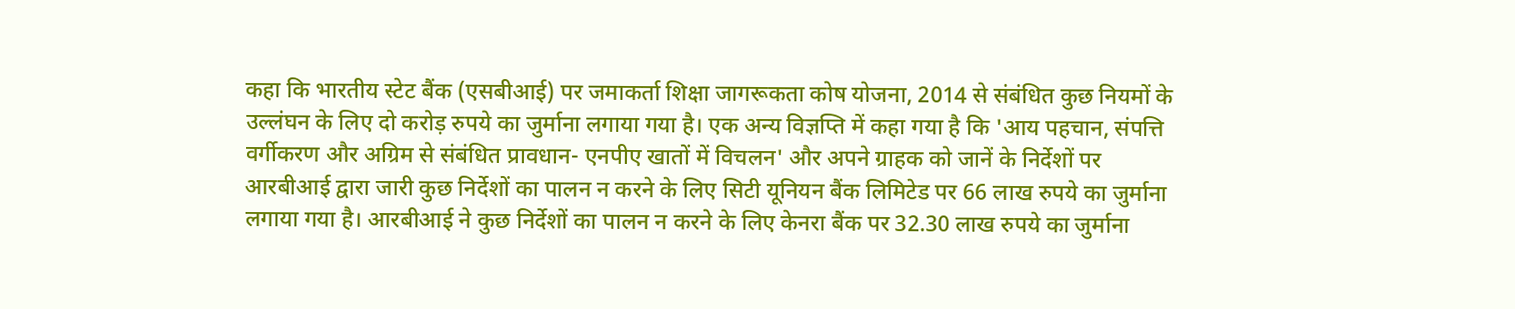कहा कि भारतीय स्टेट बैंक (एसबीआई) पर जमाकर्ता शिक्षा जागरूकता कोष योजना, 2014 से संबंधित कुछ नियमों के उल्लंघन के लिए दो करोड़ रुपये का जुर्माना लगाया गया है। एक अन्य विज्ञप्ति में कहा गया है कि 'आय पहचान, संपत्ति वर्गीकरण और अग्रिम से संबंधित प्रावधान- एनपीए खातों में विचलन' और अपने ग्राहक को जानें के निर्देशों पर आरबीआई द्वारा जारी कुछ निर्देशों का पालन न करने के लिए सिटी यूनियन बैंक लिमिटेड पर 66 लाख रुपये का जुर्माना लगाया गया है। आरबीआई ने कुछ निर्देशों का पालन न करने के लिए केनरा बैंक पर 32.30 लाख रुपये का जुर्माना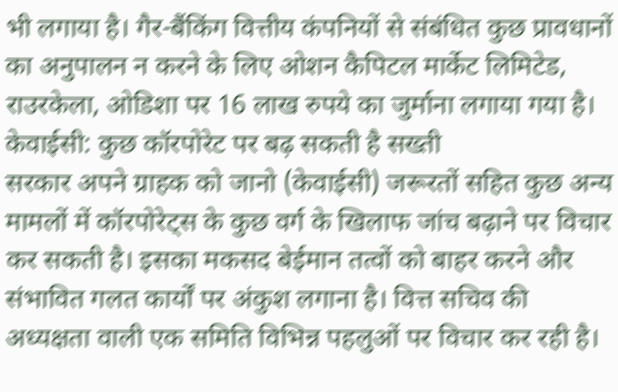भी लगाया है। गैर-बैंकिंग वित्तीय कंपनियों से संबंधित कुछ प्रावधानों का अनुपालन न करने के लिए ओशन कैपिटल मार्केट लिमिटेड, राउरकेला, ओडिशा पर 16 लाख रुपये का जुर्माना लगाया गया है।
केवाईसी: कुछ कॉरपोरेट पर बढ़ सकती है सख्ती
सरकार अपने ग्राहक को जानो (केवाईसी) जरूरतों सहित कुछ अन्य मामलों में कॉरपोरेट्स के कुछ वर्ग के खिलाफ जांच बढ़ाने पर विचार कर सकती है। इसका मकसद बेईमान तत्वों को बाहर करने और संभावित गलत कार्यों पर अंकुश लगाना है। वित्त सचिव की अध्यक्षता वाली एक समिति विभिन्न पहलुओं पर विचार कर रही है।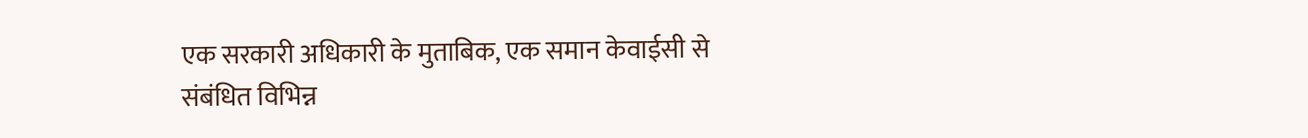एक सरकारी अधिकारी के मुताबिक, एक समान केवाईसी से संबंधित विभिन्न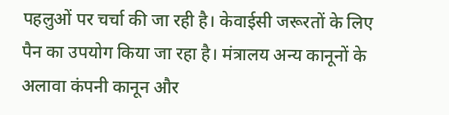पहलुओं पर चर्चा की जा रही है। केवाईसी जरूरतों के लिए पैन का उपयोग किया जा रहा है। मंत्रालय अन्य कानूनों के अलावा कंपनी कानून और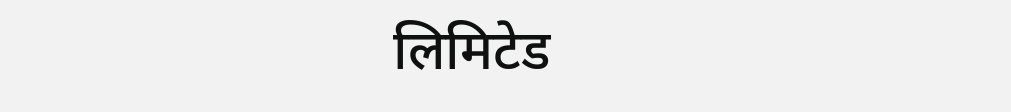लिमिटेड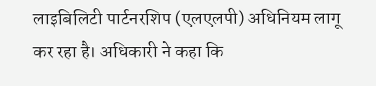लाइबिलिटी पार्टनरशिप (एलएलपी) अधिनियम लागू कर रहा है। अधिकारी ने कहा कि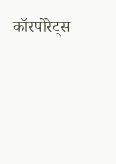कॉरपोरेट्स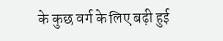के कुछ वर्ग के लिए बढ़ी हुई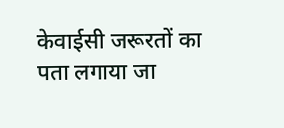केवाईसी जरूरतों का पता लगाया जा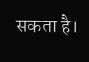सकता है।